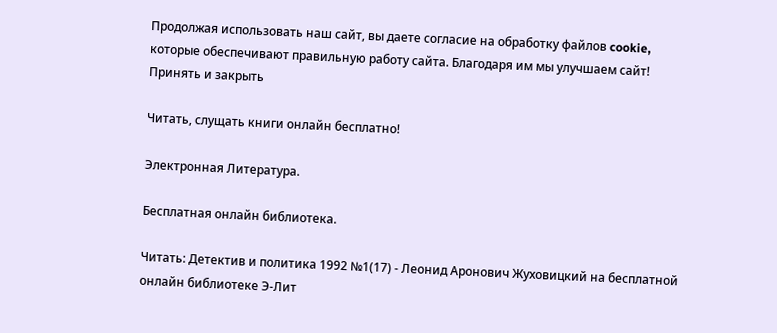Продолжая использовать наш сайт, вы даете согласие на обработку файлов cookie, которые обеспечивают правильную работу сайта. Благодаря им мы улучшаем сайт!
Принять и закрыть

Читать, слущать книги онлайн бесплатно!

Электронная Литература.

Бесплатная онлайн библиотека.

Читать: Детектив и политика 1992 №1(17) - Леонид Аронович Жуховицкий на бесплатной онлайн библиотеке Э-Лит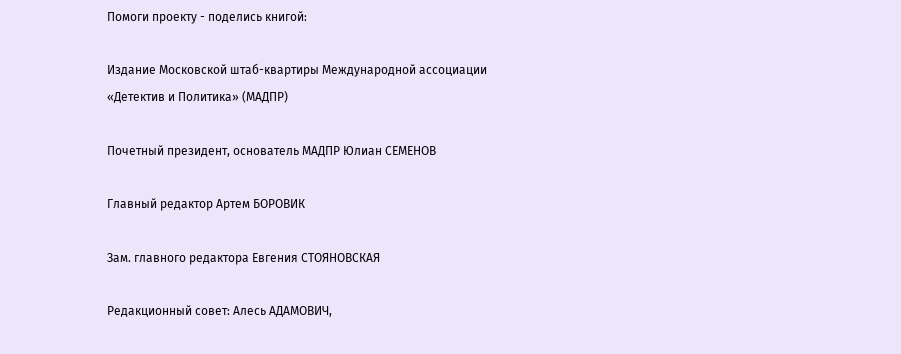Помоги проекту - поделись книгой:

Издание Московской штаб-квартиры Международной ассоциации «Детектив и Политика» (МАДПР)

Почетный президент, основатель МАДПР Юлиан СЕМЕНОВ

Главный редактор Артем БОРОВИК

Зам. главного редактора Евгения СТОЯНОВСКАЯ

Редакционный совет: Алесь АДАМОВИЧ,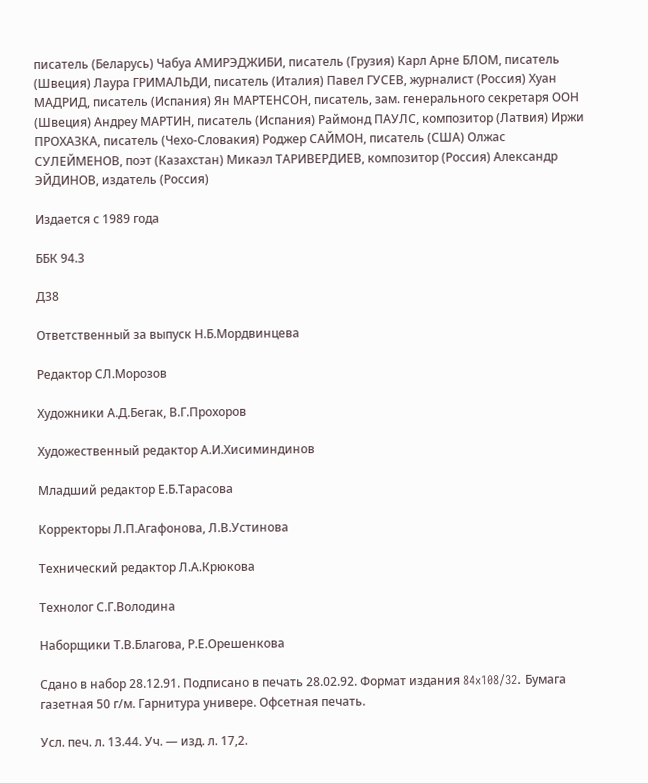писатель (Беларусь) Чабуа АМИРЭДЖИБИ, писатель (Грузия) Карл Арне БЛОМ, писатель (Швеция) Лаура ГРИМАЛЬДИ, писатель (Италия) Павел ГУСЕВ, журналист (Россия) Хуан МАДРИД, писатель (Испания) Ян МАРТЕНСОН, писатель, зам. генерального секретаря ООН (Швеция) Андреу МАРТИН, писатель (Испания) Раймонд ПАУЛС, композитор (Латвия) Иржи ПРОХАЗКА, писатель (Чехо-Словакия) Роджер САЙМОН, писатель (США) Олжас СУЛЕЙМЕНОВ, поэт (Казахстан) Микаэл ТАРИВЕРДИЕВ, композитор (Россия) Александр ЭЙДИНОВ, издатель (Россия)

Издается с 1989 года

ББК 94.3

Д38

Ответственный за выпуск Н.Б.Мордвинцева

Редактор СЛ.Морозов

Художники А.Д.Бегак, В.Г.Прохоров

Художественный редактор А.И.Хисиминдинов

Младший редактор Е.Б.Тарасова

Корректоры Л.П.Агафонова, Л.В.Устинова

Технический редактор Л.А.Крюкова

Технолог С.Г.Володина

Наборщики Т.В.Благова, Р.Е.Орешенкова

Сдано в набор 28.12.91. Подписано в печать 28.02.92. Формат издания 84x108/32. Бумага газетная 50 г/м. Гарнитура универе. Офсетная печать.

Усл. печ. л. 13.44. Уч. — изд. л. 17,2.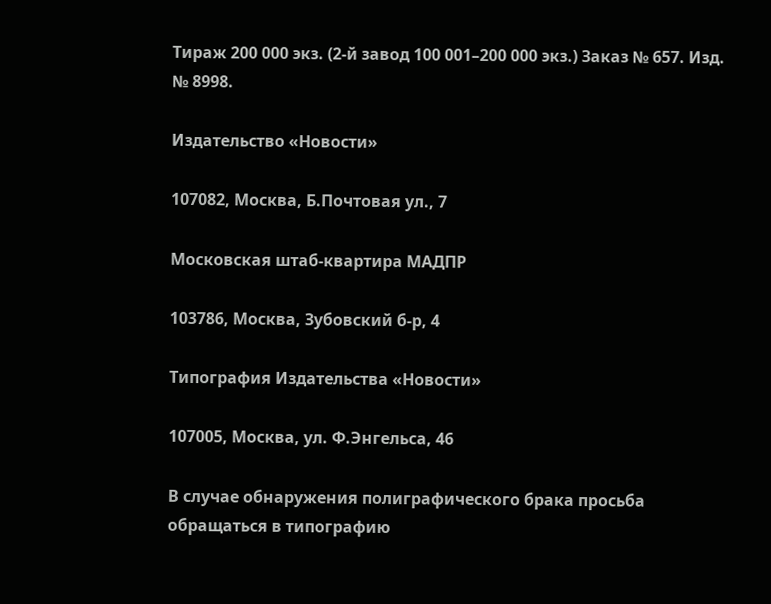Тираж 200 000 экз. (2-й завод 100 001–200 000 экз.) Заказ № 657. Изд. № 8998.

Издательство «Новости»

107082, Москва, Б.Почтовая ул., 7

Московская штаб-квартира МАДПР

103786, Москва, Зубовский б-р, 4

Типография Издательства «Новости»

107005, Москва, ул. Ф.Энгельса, 46

В случае обнаружения полиграфического брака просьба обращаться в типографию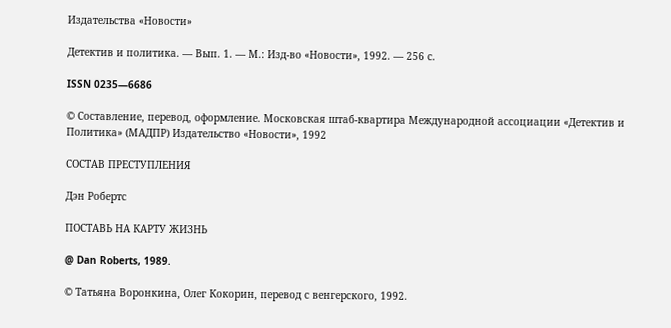Издательства «Новости»

Детектив и политика. — Вып. 1. — М.: Изд-во «Новости», 1992. — 256 с.

ISSN 0235—6686

© Составление, перевод, оформление. Московская штаб-квартира Международной ассоциации «Детектив и Политика» (МАДПР) Издательство «Новости», 1992

СОСТАВ ПРЕСТУПЛЕНИЯ

Дэн Робертс

ПОСТАВЬ НА КАРТУ ЖИЗНЬ

@ Dan Roberts, 1989.

© Татьяна Воронкина, Олег Кокорин, перевод с венгерского, 1992.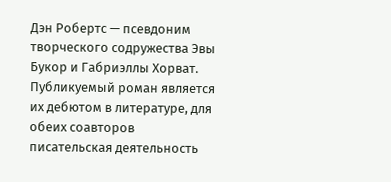Дэн Робертс — псевдоним творческого содружества Эвы Букор и Габриэллы Хорват. Публикуемый роман является их дебютом в литературе, для обеих соавторов писательская деятельность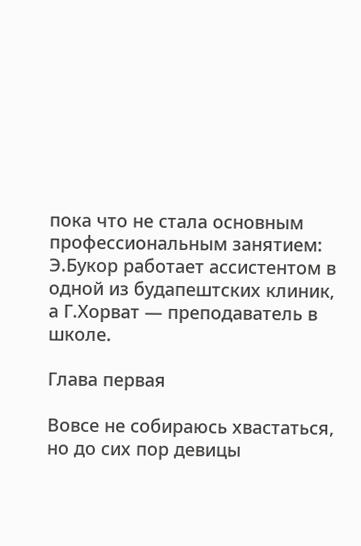пока что не стала основным профессиональным занятием: Э.Букор работает ассистентом в одной из будапештских клиник, а Г.Хорват — преподаватель в школе.

Глава первая

Вовсе не собираюсь хвастаться, но до сих пор девицы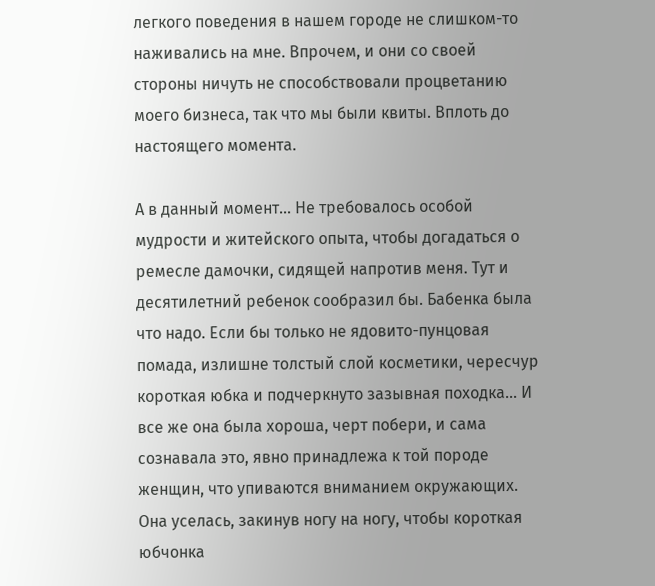легкого поведения в нашем городе не слишком-то наживались на мне. Впрочем, и они со своей стороны ничуть не способствовали процветанию моего бизнеса, так что мы были квиты. Вплоть до настоящего момента.

А в данный момент… Не требовалось особой мудрости и житейского опыта, чтобы догадаться о ремесле дамочки, сидящей напротив меня. Тут и десятилетний ребенок сообразил бы. Бабенка была что надо. Если бы только не ядовито-пунцовая помада, излишне толстый слой косметики, чересчур короткая юбка и подчеркнуто зазывная походка… И все же она была хороша, черт побери, и сама сознавала это, явно принадлежа к той породе женщин, что упиваются вниманием окружающих. Она уселась, закинув ногу на ногу, чтобы короткая юбчонка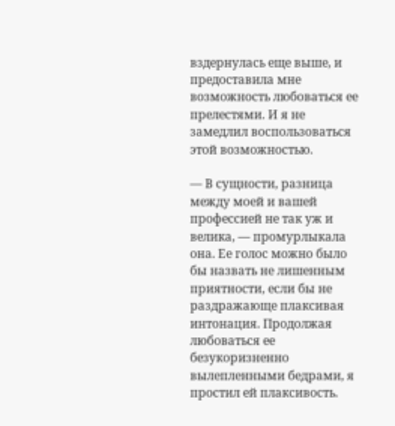вздернулась еще выше, и предоставила мне возможность любоваться ее прелестями. И я не замедлил воспользоваться этой возможностью.

— В сущности, разница между моей и вашей профессией не так уж и велика, — промурлыкала она. Ее голос можно было бы назвать не лишенным приятности, если бы не раздражающе плаксивая интонация. Продолжая любоваться ее безукоризненно вылепленными бедрами, я простил ей плаксивость.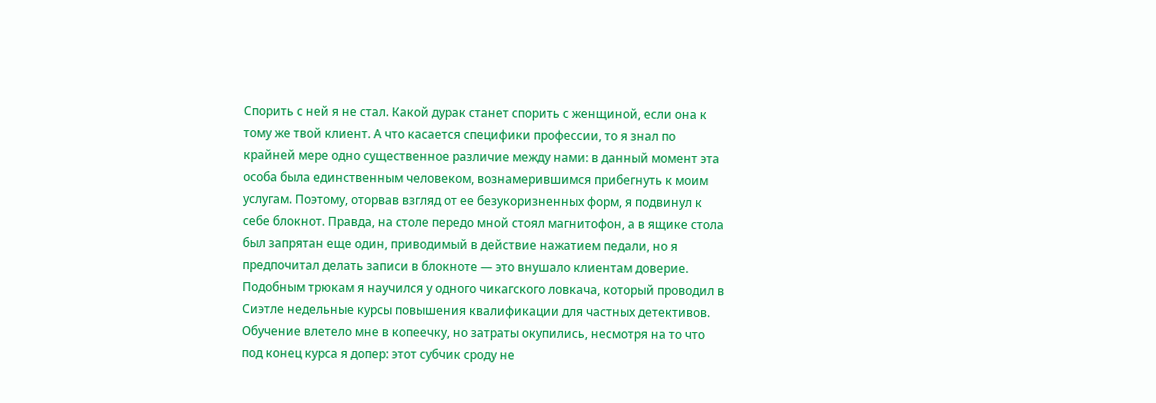Спорить с ней я не стал. Какой дурак станет спорить с женщиной, если она к тому же твой клиент. А что касается специфики профессии, то я знал по крайней мере одно существенное различие между нами: в данный момент эта особа была единственным человеком, вознамерившимся прибегнуть к моим услугам. Поэтому, оторвав взгляд от ее безукоризненных форм, я подвинул к себе блокнот. Правда, на столе передо мной стоял магнитофон, а в ящике стола был запрятан еще один, приводимый в действие нажатием педали, но я предпочитал делать записи в блокноте — это внушало клиентам доверие. Подобным трюкам я научился у одного чикагского ловкача, который проводил в Сиэтле недельные курсы повышения квалификации для частных детективов. Обучение влетело мне в копеечку, но затраты окупились, несмотря на то что под конец курса я допер: этот субчик сроду не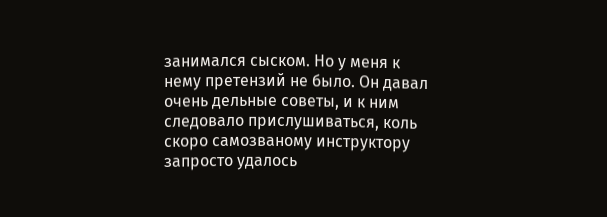занимался сыском. Но у меня к нему претензий не было. Он давал очень дельные советы, и к ним следовало прислушиваться, коль скоро самозваному инструктору запросто удалось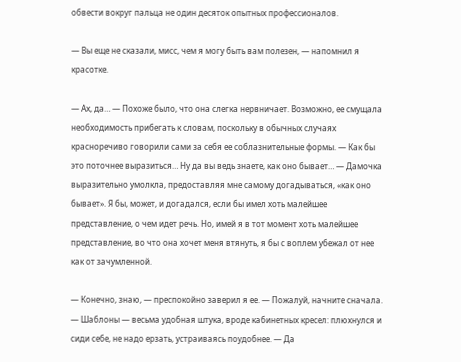обвести вокруг пальца не один десяток опытных профессионалов.

— Вы еще не сказали, мисс, чем я могу быть вам полезен, — напомнил я красотке.

— Ах, да… — Похоже было, что она слегка нервничает. Возможно, ее смущала необходимость прибегать к словам, поскольку в обычных случаях красноречиво говорили сами за себя ее соблазнительные формы. — Как бы это поточнее выразиться… Ну да вы ведь знаете, как оно бывает… — Дамочка выразительно умолкла, предоставляя мне самому догадываться, «как оно бывает». Я бы, может, и догадался, если бы имел хоть малейшее представление, о чем идет речь. Но, имей я в тот момент хоть малейшее представление, во что она хочет меня втянуть, я бы с воплем убежал от нее как от зачумленной.

— Конечно, знаю, — преспокойно заверил я ее. — Пожалуй, начните сначала. — Шаблоны — весьма удобная штука, вроде кабинетных кресел: плюхнулся и сиди себе, не надо ерзать, устраиваясь поудобнее. — Да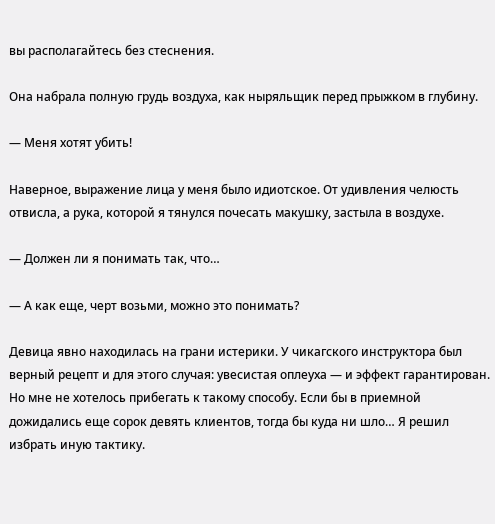вы располагайтесь без стеснения.

Она набрала полную грудь воздуха, как ныряльщик перед прыжком в глубину.

— Меня хотят убить!

Наверное, выражение лица у меня было идиотское. От удивления челюсть отвисла, а рука, которой я тянулся почесать макушку, застыла в воздухе.

— Должен ли я понимать так, что…

— А как еще, черт возьми, можно это понимать?

Девица явно находилась на грани истерики. У чикагского инструктора был верный рецепт и для этого случая: увесистая оплеуха — и эффект гарантирован. Но мне не хотелось прибегать к такому способу. Если бы в приемной дожидались еще сорок девять клиентов, тогда бы куда ни шло… Я решил избрать иную тактику.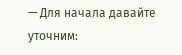— Для начала давайте уточним: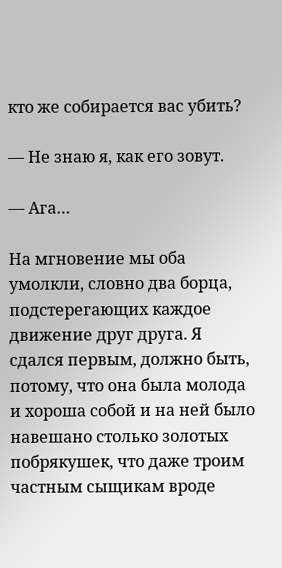кто же собирается вас убить?

— Не знаю я, как его зовут.

— Ага…

На мгновение мы оба умолкли, словно два борца, подстерегающих каждое движение друг друга. Я сдался первым, должно быть, потому, что она была молода и хороша собой и на ней было навешано столько золотых побрякушек, что даже троим частным сыщикам вроде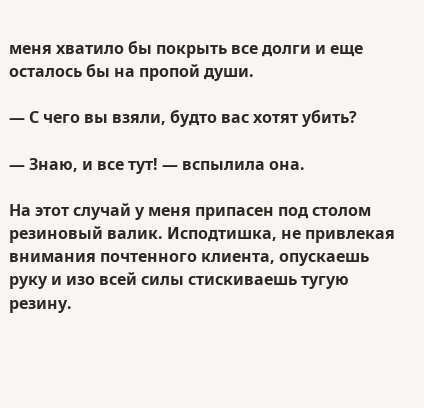меня хватило бы покрыть все долги и еще осталось бы на пропой души.

— С чего вы взяли, будто вас хотят убить?

— Знаю, и все тут! — вспылила она.

На этот случай у меня припасен под столом резиновый валик. Исподтишка, не привлекая внимания почтенного клиента, опускаешь руку и изо всей силы стискиваешь тугую резину.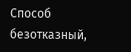Способ безотказный,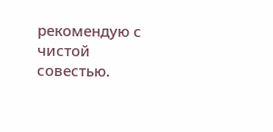рекомендую с чистой совестью.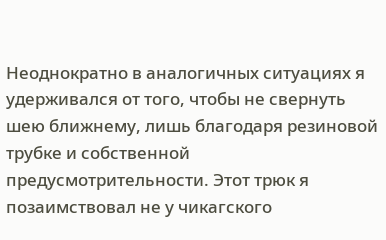Неоднократно в аналогичных ситуациях я удерживался от того, чтобы не свернуть шею ближнему, лишь благодаря резиновой трубке и собственной предусмотрительности. Этот трюк я позаимствовал не у чикагского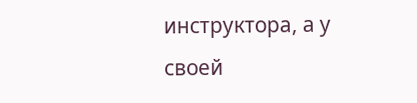инструктора, а у своей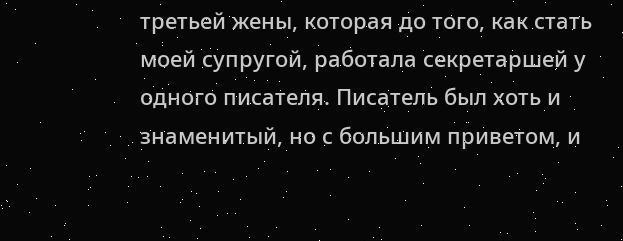третьей жены, которая до того, как стать моей супругой, работала секретаршей у одного писателя. Писатель был хоть и знаменитый, но с большим приветом, и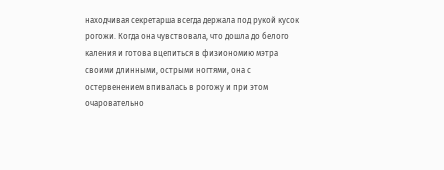находчивая секретарша всегда держала под рукой кусок рогожи. Когда она чувствовала, что дошла до белого каления и готова вцепиться в физиономию мэтра своими длинными, острыми ногтями, она с остервенением впивалась в рогожу и при этом очаровательно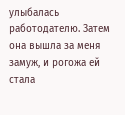улыбалась работодателю. Затем она вышла за меня замуж, и рогожа ей стала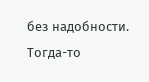без надобности. Тогда-то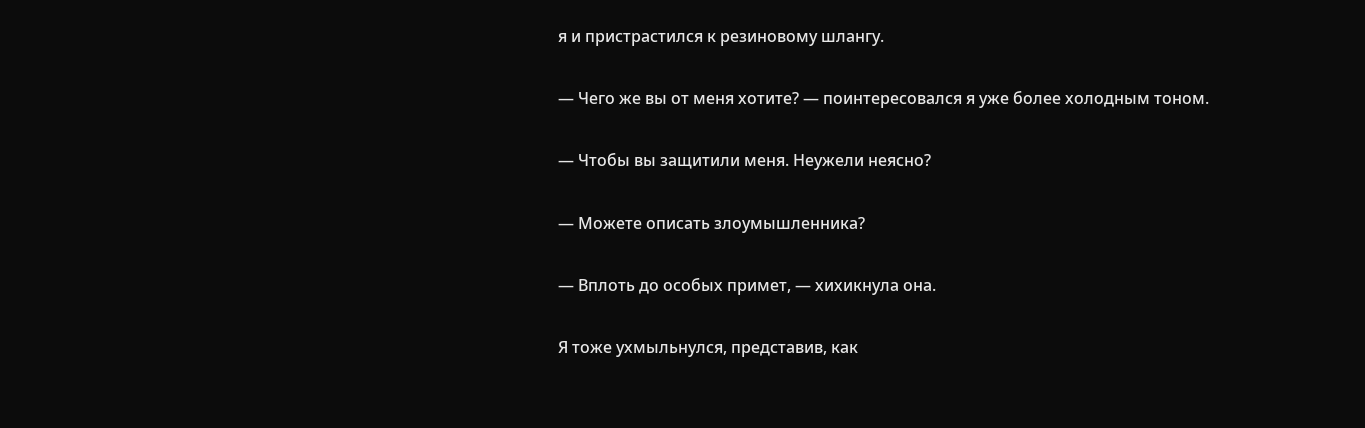я и пристрастился к резиновому шлангу.

— Чего же вы от меня хотите? — поинтересовался я уже более холодным тоном.

— Чтобы вы защитили меня. Неужели неясно?

— Можете описать злоумышленника?

— Вплоть до особых примет, — хихикнула она.

Я тоже ухмыльнулся, представив, как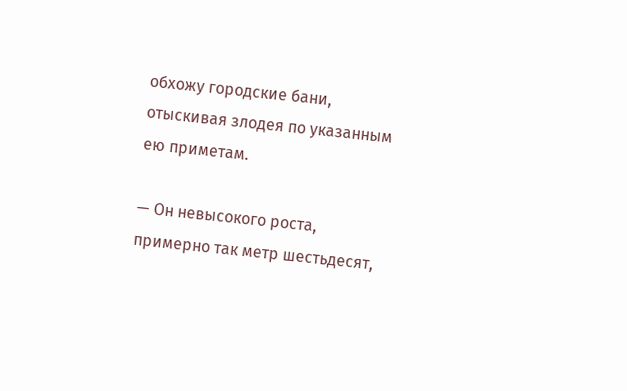обхожу городские бани, отыскивая злодея по указанным ею приметам.

— Он невысокого роста, примерно так метр шестьдесят,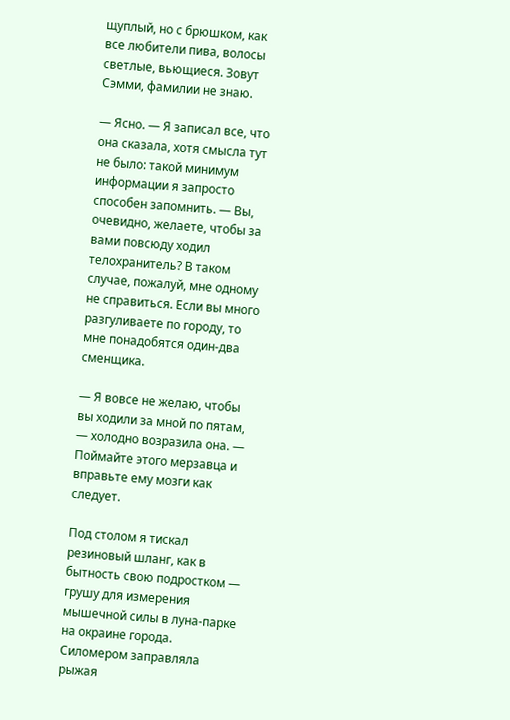щуплый, но с брюшком, как все любители пива, волосы светлые, вьющиеся. Зовут Сэмми, фамилии не знаю.

— Ясно. — Я записал все, что она сказала, хотя смысла тут не было: такой минимум информации я запросто способен запомнить. — Вы, очевидно, желаете, чтобы за вами повсюду ходил телохранитель? В таком случае, пожалуй, мне одному не справиться. Если вы много разгуливаете по городу, то мне понадобятся один-два сменщика.

— Я вовсе не желаю, чтобы вы ходили за мной по пятам, — холодно возразила она. — Поймайте этого мерзавца и вправьте ему мозги как следует.

Под столом я тискал резиновый шланг, как в бытность свою подростком — грушу для измерения мышечной силы в луна-парке на окраине города. Силомером заправляла рыжая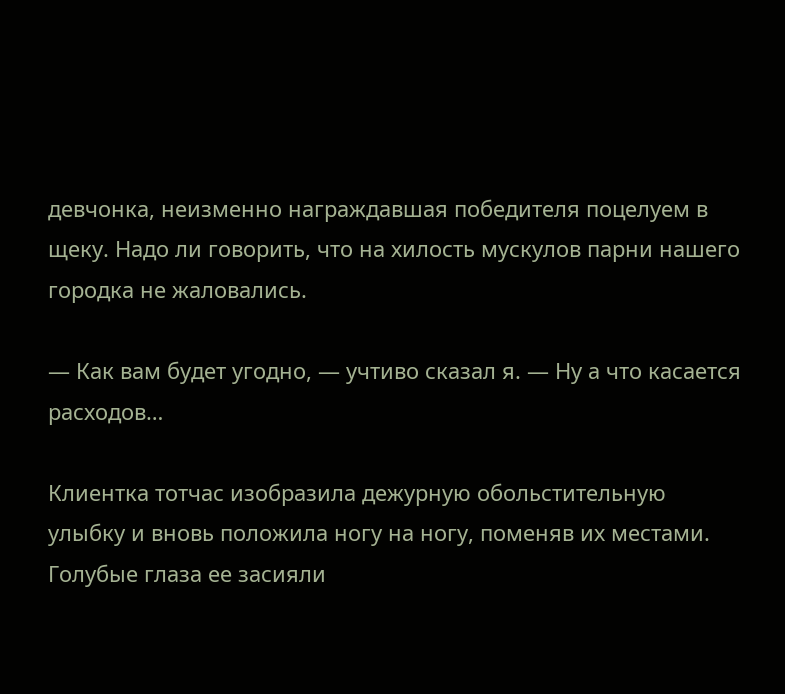девчонка, неизменно награждавшая победителя поцелуем в щеку. Надо ли говорить, что на хилость мускулов парни нашего городка не жаловались.

— Как вам будет угодно, — учтиво сказал я. — Ну а что касается расходов…

Клиентка тотчас изобразила дежурную обольстительную улыбку и вновь положила ногу на ногу, поменяв их местами. Голубые глаза ее засияли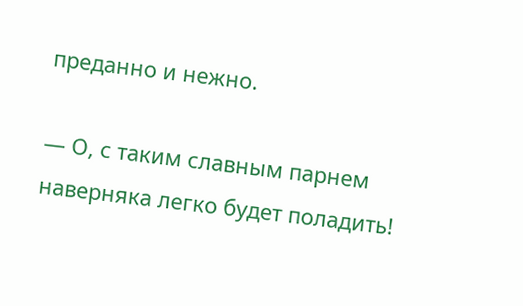преданно и нежно.

— О, с таким славным парнем наверняка легко будет поладить!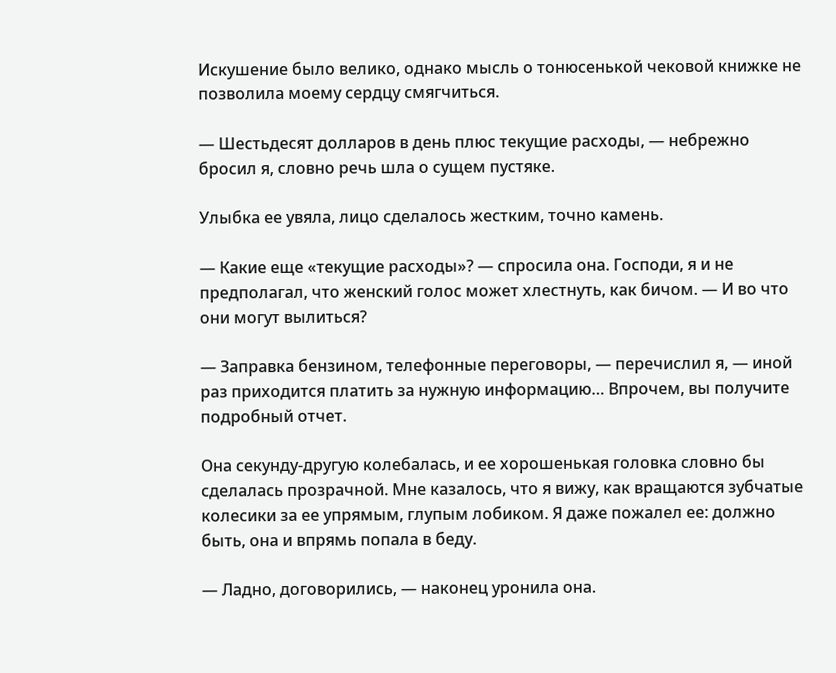Искушение было велико, однако мысль о тонюсенькой чековой книжке не позволила моему сердцу смягчиться.

— Шестьдесят долларов в день плюс текущие расходы, — небрежно бросил я, словно речь шла о сущем пустяке.

Улыбка ее увяла, лицо сделалось жестким, точно камень.

— Какие еще «текущие расходы»? — спросила она. Господи, я и не предполагал, что женский голос может хлестнуть, как бичом. — И во что они могут вылиться?

— Заправка бензином, телефонные переговоры, — перечислил я, — иной раз приходится платить за нужную информацию… Впрочем, вы получите подробный отчет.

Она секунду-другую колебалась, и ее хорошенькая головка словно бы сделалась прозрачной. Мне казалось, что я вижу, как вращаются зубчатые колесики за ее упрямым, глупым лобиком. Я даже пожалел ее: должно быть, она и впрямь попала в беду.

— Ладно, договорились, — наконец уронила она.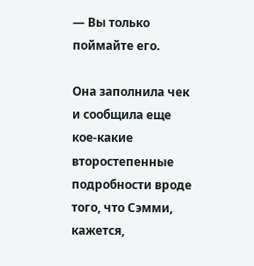— Вы только поймайте его.

Она заполнила чек и сообщила еще кое-какие второстепенные подробности вроде того, что Сэмми, кажется,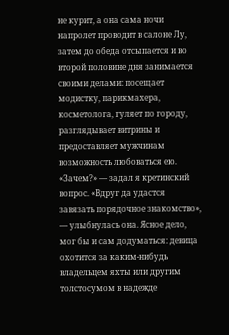не курит, а она сама ночи напролет проводит в салоне Лу, затем до обеда отсыпается и во второй половине дня занимается своими делами: посещает модистку, парикмахера, косметолога, гуляет по городу, разглядывает витрины и предоставляет мужчинам возможность любоваться ею. «Зачем?» — задал я кретинский вопрос. «Вдруг да удастся завязать порядочное знакомство», — улыбнулась она. Ясное дело, мог бы и сам додуматься: девица охотится за каким-нибудь владельцем яхты или другим толстосумом в надежде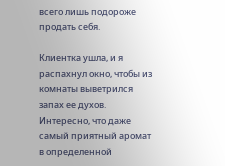всего лишь подороже продать себя.

Клиентка ушла, и я распахнул окно, чтобы из комнаты выветрился запах ее духов. Интересно, что даже самый приятный аромат в определенной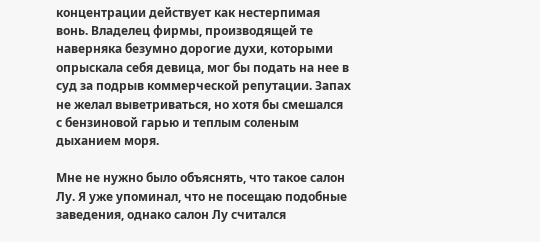концентрации действует как нестерпимая вонь. Владелец фирмы, производящей те наверняка безумно дорогие духи, которыми опрыскала себя девица, мог бы подать на нее в суд за подрыв коммерческой репутации. Запах не желал выветриваться, но хотя бы смешался с бензиновой гарью и теплым соленым дыханием моря.

Мне не нужно было объяснять, что такое салон Лу. Я уже упоминал, что не посещаю подобные заведения, однако салон Лу считался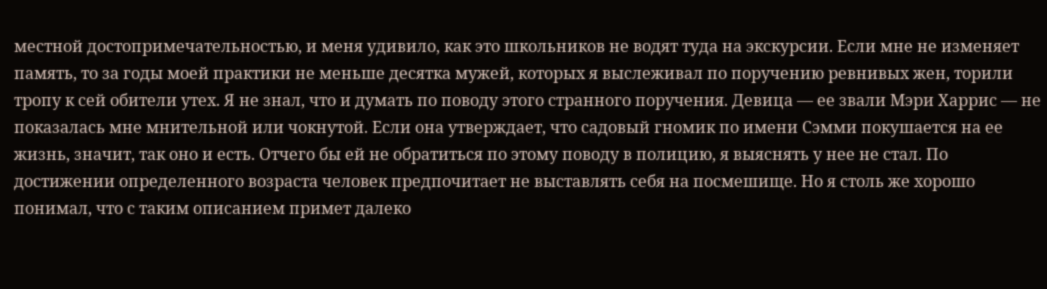местной достопримечательностью, и меня удивило, как это школьников не водят туда на экскурсии. Если мне не изменяет память, то за годы моей практики не меньше десятка мужей, которых я выслеживал по поручению ревнивых жен, торили тропу к сей обители утех. Я не знал, что и думать по поводу этого странного поручения. Девица — ее звали Мэри Харрис — не показалась мне мнительной или чокнутой. Если она утверждает, что садовый гномик по имени Сэмми покушается на ее жизнь, значит, так оно и есть. Отчего бы ей не обратиться по этому поводу в полицию, я выяснять у нее не стал. По достижении определенного возраста человек предпочитает не выставлять себя на посмешище. Но я столь же хорошо понимал, что с таким описанием примет далеко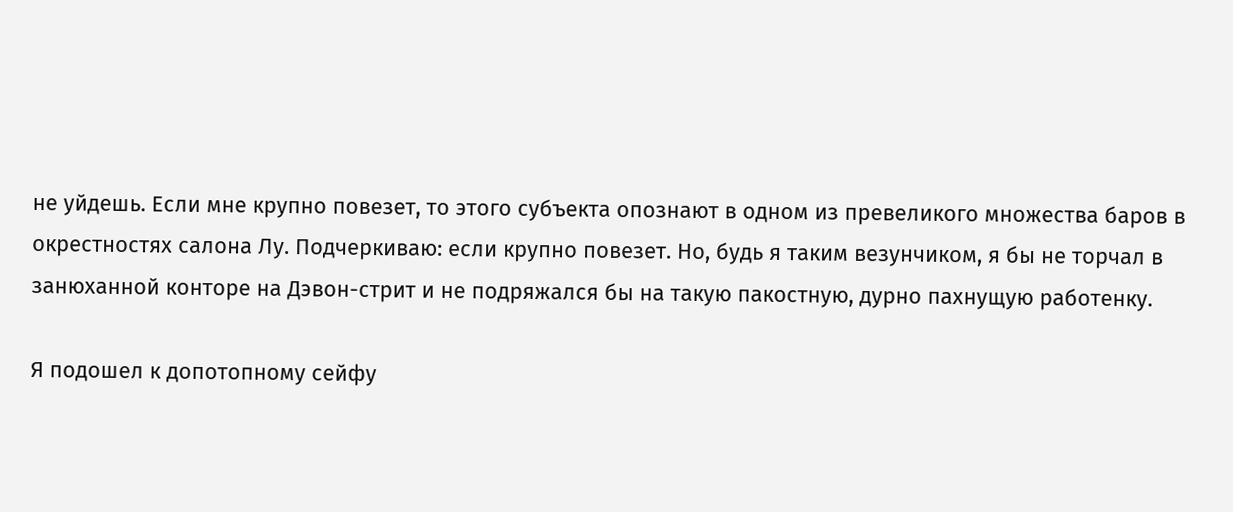не уйдешь. Если мне крупно повезет, то этого субъекта опознают в одном из превеликого множества баров в окрестностях салона Лу. Подчеркиваю: если крупно повезет. Но, будь я таким везунчиком, я бы не торчал в занюханной конторе на Дэвон-стрит и не подряжался бы на такую пакостную, дурно пахнущую работенку.

Я подошел к допотопному сейфу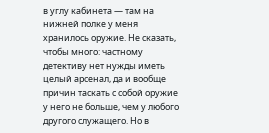в углу кабинета — там на нижней полке у меня хранилось оружие. Не сказать, чтобы много: частному детективу нет нужды иметь целый арсенал, да и вообще причин таскать с собой оружие у него не больше, чем у любого другого служащего. Но в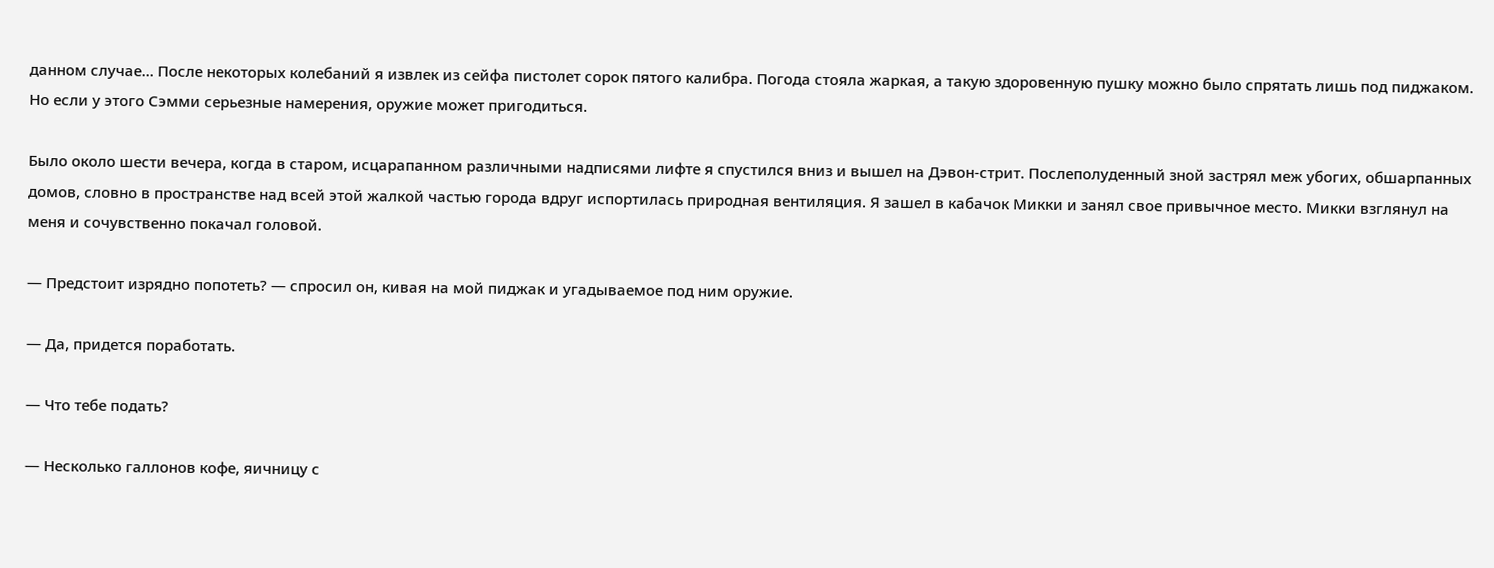данном случае… После некоторых колебаний я извлек из сейфа пистолет сорок пятого калибра. Погода стояла жаркая, а такую здоровенную пушку можно было спрятать лишь под пиджаком. Но если у этого Сэмми серьезные намерения, оружие может пригодиться.

Было около шести вечера, когда в старом, исцарапанном различными надписями лифте я спустился вниз и вышел на Дэвон-стрит. Послеполуденный зной застрял меж убогих, обшарпанных домов, словно в пространстве над всей этой жалкой частью города вдруг испортилась природная вентиляция. Я зашел в кабачок Микки и занял свое привычное место. Микки взглянул на меня и сочувственно покачал головой.

— Предстоит изрядно попотеть? — спросил он, кивая на мой пиджак и угадываемое под ним оружие.

— Да, придется поработать.

— Что тебе подать?

— Несколько галлонов кофе, яичницу с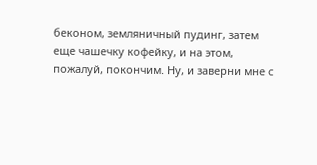беконом, земляничный пудинг, затем еще чашечку кофейку, и на этом, пожалуй, покончим. Ну, и заверни мне с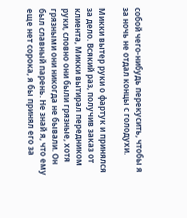собой чего-нибудь перекусить, чтобы я за ночь не отдал концы с голодухи.

Микки вытер руки о фартук и принялся за дело. Всякий раз, получив заказ от клиента, Микки вытирал передником руки, словно они были грязные, хотя грязными они никогда не бывали. Он был славный парень. Не знай я, что ему еще нет сорока, я бы принял его за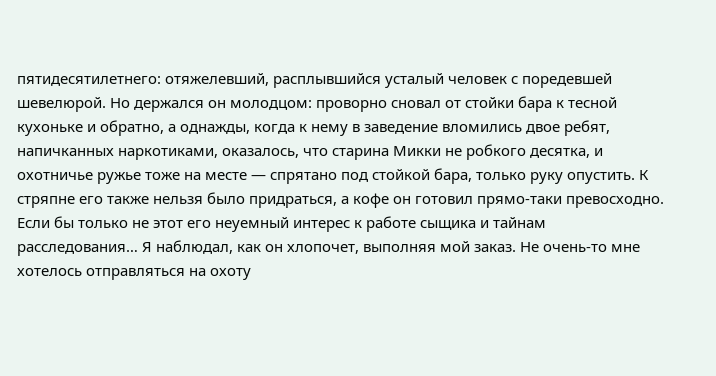пятидесятилетнего: отяжелевший, расплывшийся усталый человек с поредевшей шевелюрой. Но держался он молодцом: проворно сновал от стойки бара к тесной кухоньке и обратно, а однажды, когда к нему в заведение вломились двое ребят, напичканных наркотиками, оказалось, что старина Микки не робкого десятка, и охотничье ружье тоже на месте — спрятано под стойкой бара, только руку опустить. К стряпне его также нельзя было придраться, а кофе он готовил прямо-таки превосходно. Если бы только не этот его неуемный интерес к работе сыщика и тайнам расследования… Я наблюдал, как он хлопочет, выполняя мой заказ. Не очень-то мне хотелось отправляться на охоту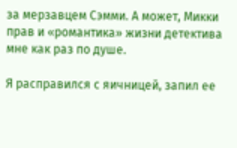за мерзавцем Сэмми. А может, Микки прав и «романтика» жизни детектива мне как раз по душе.

Я расправился с яичницей, запил ее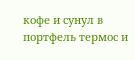кофе и сунул в портфель термос и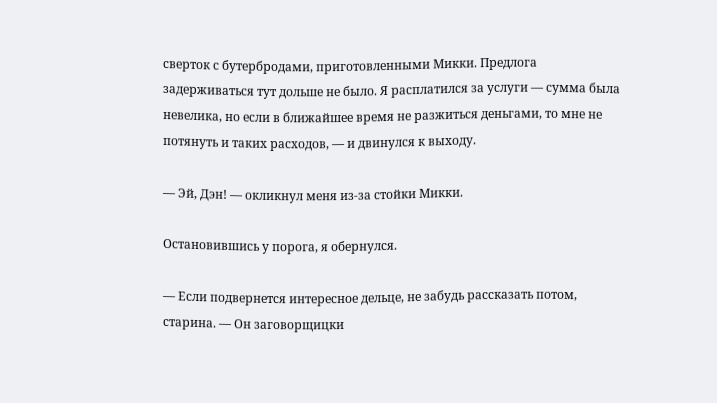сверток с бутербродами, приготовленными Микки. Предлога задерживаться тут дольше не было. Я расплатился за услуги — сумма была невелика, но если в ближайшее время не разжиться деньгами, то мне не потянуть и таких расходов, — и двинулся к выходу.

— Эй, Дэн! — окликнул меня из-за стойки Микки.

Остановившись у порога, я обернулся.

— Если подвернется интересное дельце, не забудь рассказать потом, старина. — Он заговорщицки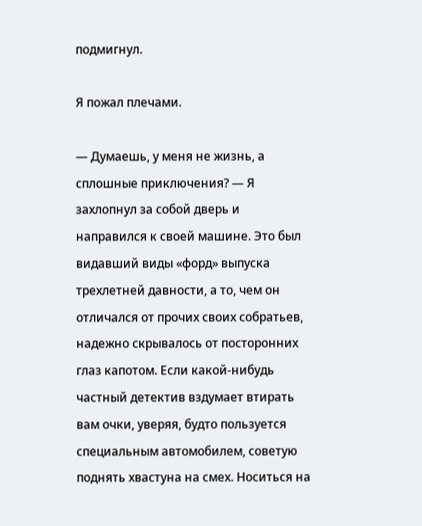подмигнул.

Я пожал плечами.

— Думаешь, у меня не жизнь, а сплошные приключения? — Я захлопнул за собой дверь и направился к своей машине. Это был видавший виды «форд» выпуска трехлетней давности, а то, чем он отличался от прочих своих собратьев, надежно скрывалось от посторонних глаз капотом. Если какой-нибудь частный детектив вздумает втирать вам очки, уверяя, будто пользуется специальным автомобилем, советую поднять хвастуна на смех. Носиться на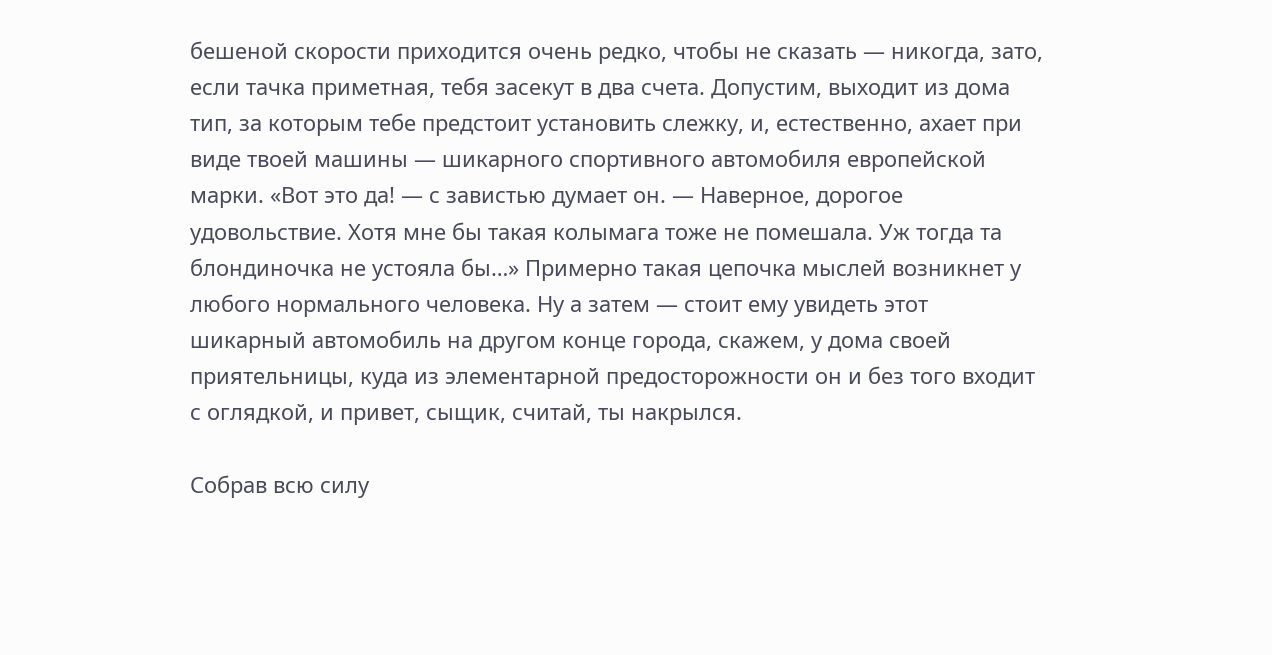бешеной скорости приходится очень редко, чтобы не сказать — никогда, зато, если тачка приметная, тебя засекут в два счета. Допустим, выходит из дома тип, за которым тебе предстоит установить слежку, и, естественно, ахает при виде твоей машины — шикарного спортивного автомобиля европейской марки. «Вот это да! — с завистью думает он. — Наверное, дорогое удовольствие. Хотя мне бы такая колымага тоже не помешала. Уж тогда та блондиночка не устояла бы…» Примерно такая цепочка мыслей возникнет у любого нормального человека. Ну а затем — стоит ему увидеть этот шикарный автомобиль на другом конце города, скажем, у дома своей приятельницы, куда из элементарной предосторожности он и без того входит с оглядкой, и привет, сыщик, считай, ты накрылся.

Собрав всю силу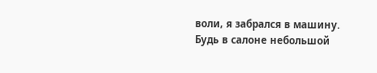воли, я забрался в машину. Будь в салоне небольшой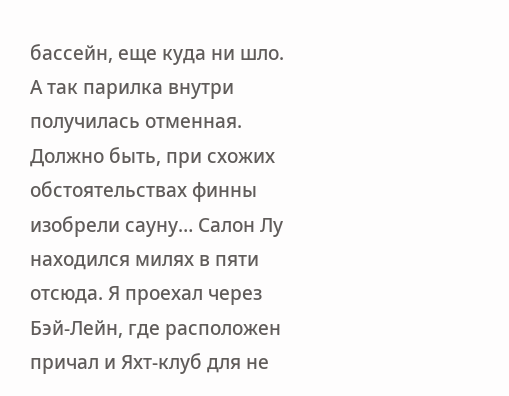бассейн, еще куда ни шло. А так парилка внутри получилась отменная. Должно быть, при схожих обстоятельствах финны изобрели сауну… Салон Лу находился милях в пяти отсюда. Я проехал через Бэй-Лейн, где расположен причал и Яхт-клуб для не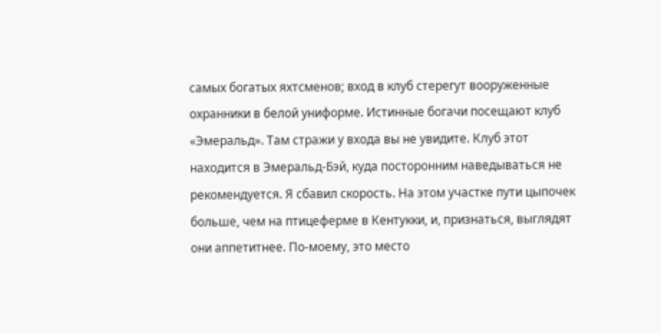самых богатых яхтсменов; вход в клуб стерегут вооруженные охранники в белой униформе. Истинные богачи посещают клуб «Эмеральд». Там стражи у входа вы не увидите. Клуб этот находится в Эмеральд-Бэй, куда посторонним наведываться не рекомендуется. Я сбавил скорость. На этом участке пути цыпочек больше, чем на птицеферме в Кентукки, и, признаться, выглядят они аппетитнее. По-моему, это место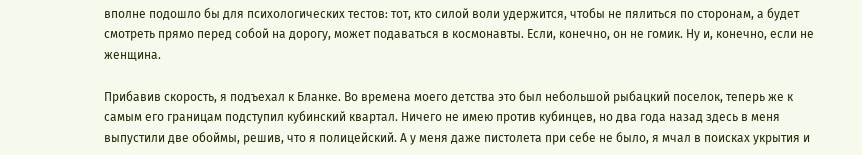вполне подошло бы для психологических тестов: тот, кто силой воли удержится, чтобы не пялиться по сторонам, а будет смотреть прямо перед собой на дорогу, может подаваться в космонавты. Если, конечно, он не гомик. Ну и, конечно, если не женщина.

Прибавив скорость, я подъехал к Бланке. Во времена моего детства это был небольшой рыбацкий поселок, теперь же к самым его границам подступил кубинский квартал. Ничего не имею против кубинцев, но два года назад здесь в меня выпустили две обоймы, решив, что я полицейский. А у меня даже пистолета при себе не было, я мчал в поисках укрытия и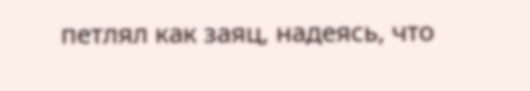петлял как заяц, надеясь, что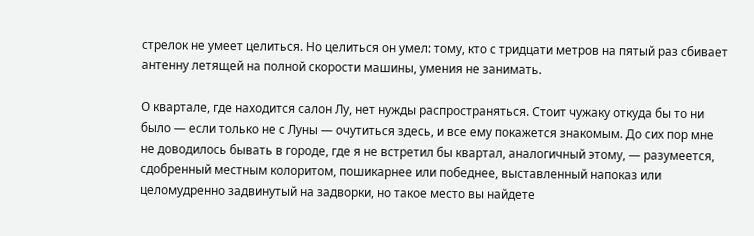стрелок не умеет целиться. Но целиться он умел: тому, кто с тридцати метров на пятый раз сбивает антенну летящей на полной скорости машины, умения не занимать.

О квартале, где находится салон Лу, нет нужды распространяться. Стоит чужаку откуда бы то ни было — если только не с Луны — очутиться здесь, и все ему покажется знакомым. До сих пор мне не доводилось бывать в городе, где я не встретил бы квартал, аналогичный этому, — разумеется, сдобренный местным колоритом, пошикарнее или победнее, выставленный напоказ или целомудренно задвинутый на задворки, но такое место вы найдете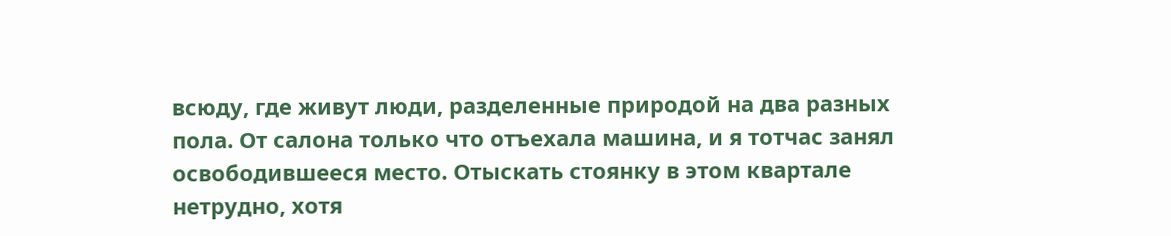всюду, где живут люди, разделенные природой на два разных пола. От салона только что отъехала машина, и я тотчас занял освободившееся место. Отыскать стоянку в этом квартале нетрудно, хотя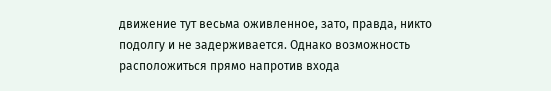движение тут весьма оживленное, зато, правда, никто подолгу и не задерживается. Однако возможность расположиться прямо напротив входа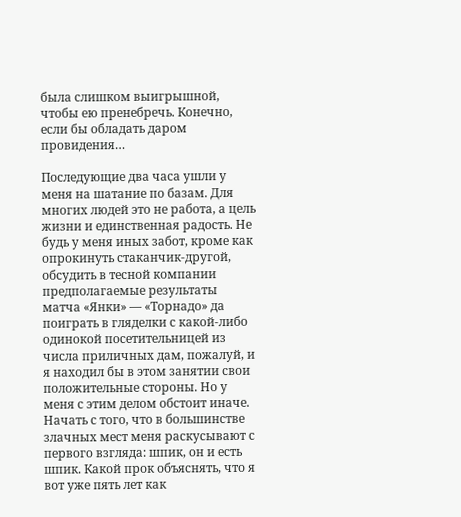была слишком выигрышной, чтобы ею пренебречь. Конечно, если бы обладать даром провидения…

Последующие два часа ушли у меня на шатание по базам. Для многих людей это не работа, а цель жизни и единственная радость. Не будь у меня иных забот, кроме как опрокинуть стаканчик-другой, обсудить в тесной компании предполагаемые результаты матча «Янки» — «Торнадо» да поиграть в гляделки с какой-либо одинокой посетительницей из числа приличных дам, пожалуй, и я находил бы в этом занятии свои положительные стороны. Но у меня с этим делом обстоит иначе. Начать с того, что в большинстве злачных мест меня раскусывают с первого взгляда: шпик, он и есть шпик. Какой прок объяснять, что я вот уже пять лет как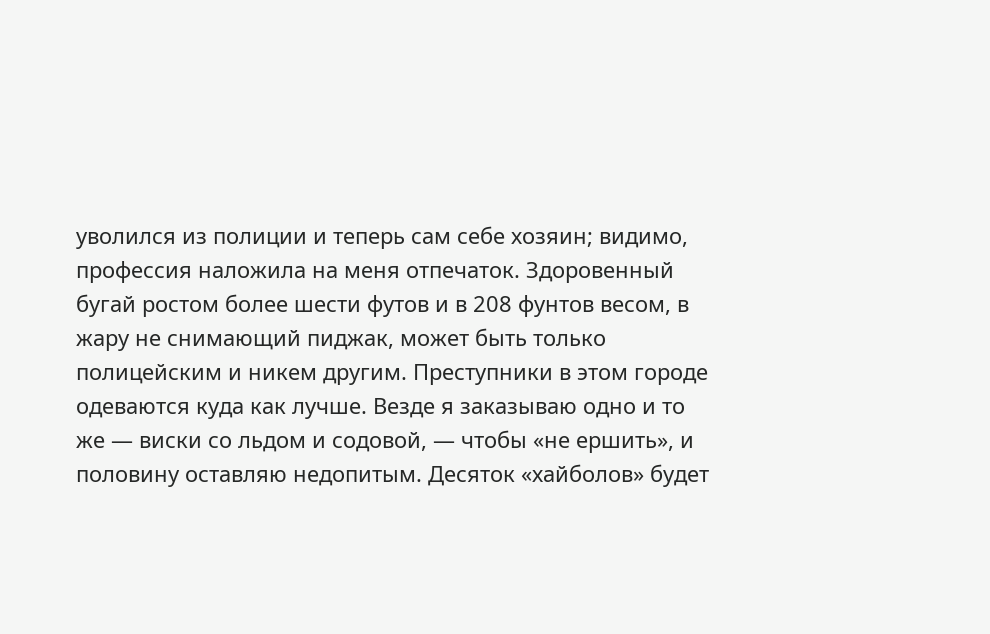уволился из полиции и теперь сам себе хозяин; видимо, профессия наложила на меня отпечаток. Здоровенный бугай ростом более шести футов и в 208 фунтов весом, в жару не снимающий пиджак, может быть только полицейским и никем другим. Преступники в этом городе одеваются куда как лучше. Везде я заказываю одно и то же — виски со льдом и содовой, — чтобы «не ершить», и половину оставляю недопитым. Десяток «хайболов» будет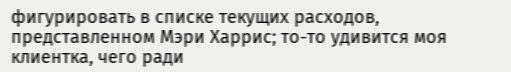фигурировать в списке текущих расходов, представленном Мэри Харрис; то-то удивится моя клиентка, чего ради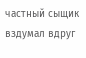частный сыщик вздумал вдруг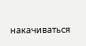накачиваться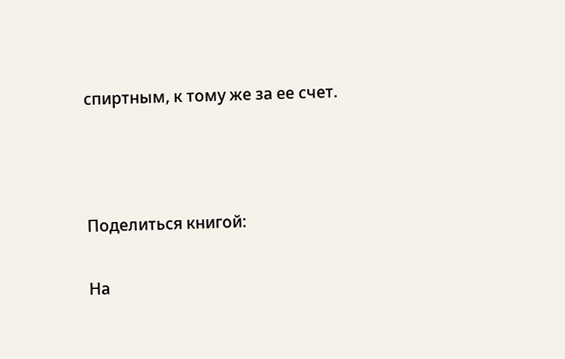спиртным, к тому же за ее счет.



Поделиться книгой:

На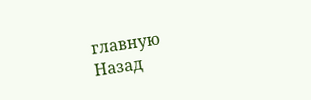главную
Назад